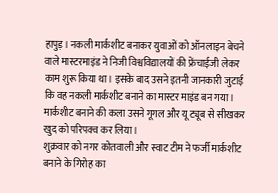हापुड़। नकली मार्कशीट बनाकर युवाओं को ऑनलाइन बेचने वाले मास्टरमाइंड ने निजी विश्वविद्यालयों की फ्रेंचाईजी लेकर काम शुरू किया था। इसके बाद उसने इतनी जानकारी जुटाई कि वह नकली मार्कशीट बनाने का मास्टर माइंड बन गया। मार्कशीट बनाने की कला उसने गूगल और यू ट्यूब से सीखकर खुद को परिपक्व कर लिया।
शुक्रवार को नगर कोतवाली और स्वाट टीम ने फर्जी मार्कशीट बनाने के गिरोह का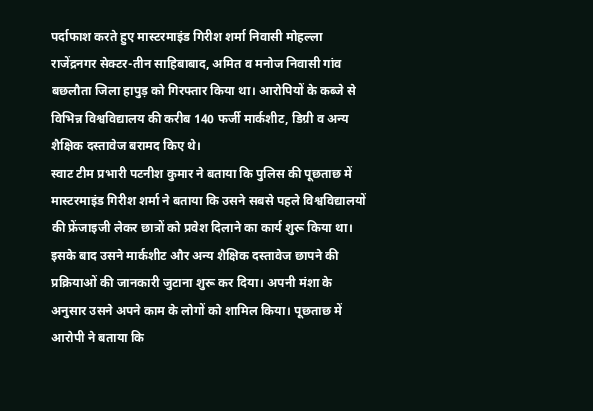पर्दाफाश करते हुए मास्टरमाइंड गिरीश शर्मा निवासी मोहल्ला राजेंद्रनगर सेक्टर-तीन साहिबाबाद, अमित व मनोज निवासी गांव बछलौता जिला हापुड़ को गिरफ्तार किया था। आरोपियों के कब्जे से विभिन्न विश्वविद्यालय की करीब 140 फर्जी मार्कशीट, डिग्री व अन्य शैक्षिक दस्तावेज बरामद किए थे।
स्वाट टीम प्रभारी पटनीश कुमार ने बताया कि पुलिस की पूछताछ में मास्टरमाइंड गिरीश शर्मा ने बताया कि उसने सबसे पहले विश्वविद्यालयों की फ्रेंजाइजी लेकर छात्रों को प्रवेश दिलाने का कार्य शुरू किया था। इसके बाद उसने मार्कशीट और अन्य शैक्षिक दस्तावेज छापने की प्रक्रियाओं की जानकारी जुटाना शुरू कर दिया। अपनी मंशा के अनुसार उसने अपने काम के लोगों को शामिल किया। पूछताछ में आरोपी ने बताया कि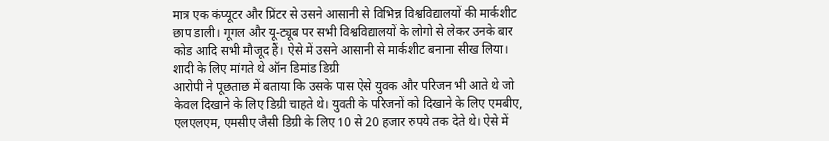मात्र एक कंप्यूटर और प्रिंटर से उसने आसानी से विभिन्न विश्वविद्यालयों की मार्कशीट छाप डाली। गूगल और यू-ट्यूब पर सभी विश्वविद्यालयों के लोगो से लेकर उनके बार कोड आदि सभी मौजूद हैं। ऐसे में उसने आसानी से मार्कशीट बनाना सीख लिया।
शादी के लिए मांगते थे ऑन डिमांड डिग्री
आरोपी ने पूछताछ में बताया कि उसके पास ऐसे युवक और परिजन भी आते थे जो केवल दिखाने के लिए डिग्री चाहते थे। युवती के परिजनों को दिखाने के लिए एमबीए, एलएलएम, एमसीए जैसी डिग्री के लिए 10 से 20 हजार रुपये तक देते थे। ऐसे में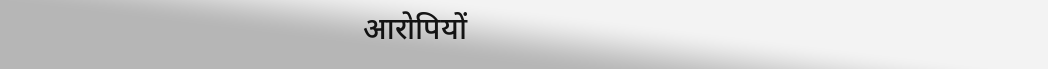आरोपियों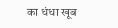का धंधा खूब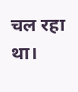चल रहा था।